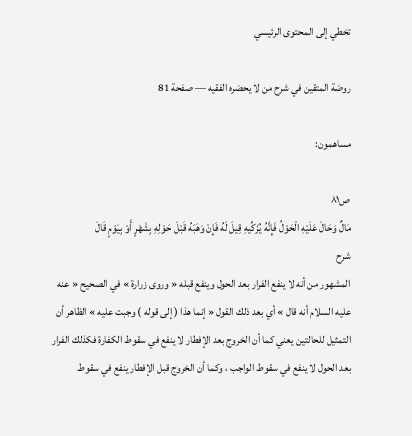تخطي إلى المحتوى الرئيسي

روضة المتقين في شرح من لا يحضره الفقيه — صفحة 81

مساهمون:

ص٨١
مَالٌ وَحَالَ عَلَيْهِ الْحَوْلُ فَإِنَّهُ يُزَكِّيهِ قِيلَ لَهُ فَإِنْ وَهَبَهُ قَبْلَ حَوْلِهِ بِشَهْرٍ أَوْ بِيَوْمٍ قَالَ
شرح
المشهور من أنه لا ينفع الفرار بعد الحول وينفع قبله « وروى زرارة » في الصحيح « عنه عليه السلام أنه قال » أي بعد ذلك القول « إنما هذا ( إلى قوله ) وجبت عليه » الظاهر أن التمثيل للحالتين يعني كما أن الخروج بعد الإفطار لا ينفع في سقوط الكفارة فكذلك الفرار بعد الحول لا ينفع في سقوط الواجب ، وكما أن الخروج قبل الإفطار ينفع في سقوط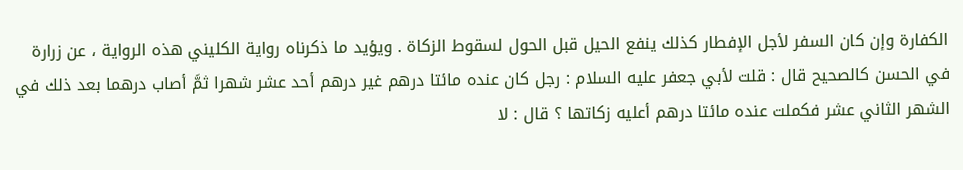الكفارة وإن كان السفر لأجل الإفطار كذلك ينفع الحيل قبل الحول لسقوط الزكاة . ويؤيد ما ذكرناه رواية الكليني هذه الرواية ، عن زرارة في الحسن كالصحيح قال : قلت لأبي جعفر عليه السلام : رجل كان عنده مائتا درهم غير درهم أحد عشر شهرا ثمَّ أصاب درهما بعد ذلك في الشهر الثاني عشر فكملت عنده مائتا درهم أعليه زكاتها ؟ قال : لا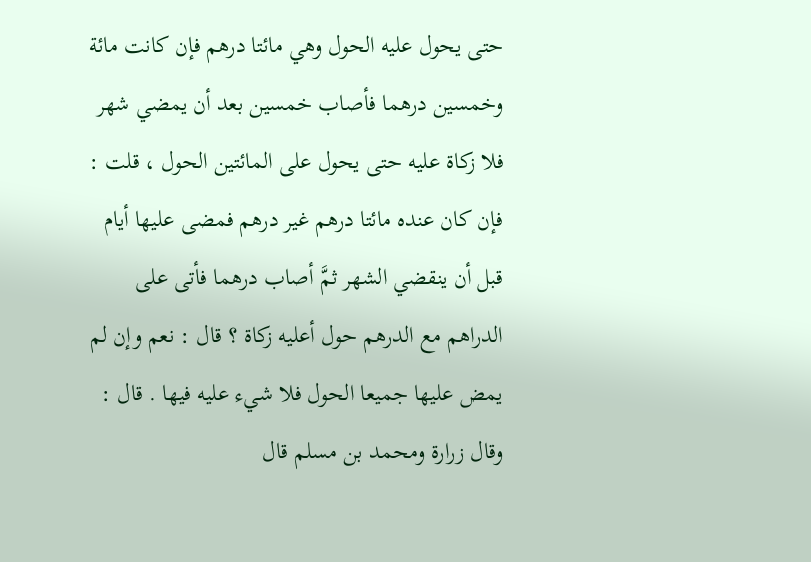حتى يحول عليه الحول وهي مائتا درهم فإن كانت مائة وخمسين درهما فأصاب خمسين بعد أن يمضي شهر فلا زكاة عليه حتى يحول على المائتين الحول ، قلت : فإن كان عنده مائتا درهم غير درهم فمضى عليها أيام قبل أن ينقضي الشهر ثمَّ أصاب درهما فأتى على الدراهم مع الدرهم حول أعليه زكاة ؟ قال : نعم وإن لم يمض عليها جميعا الحول فلا شيء عليه فيها . قال : وقال زرارة ومحمد بن مسلم قال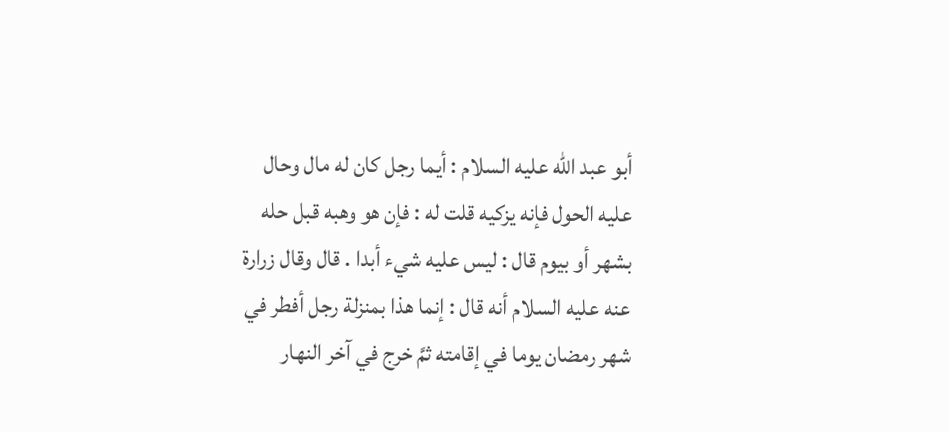أبو عبد الله عليه السلام : أيما رجل كان له مال وحال عليه الحول فإنه يزكيه قلت له : فإن هو وهبه قبل حله بشهر أو بيوم قال : ليس عليه شيء أبدا . قال وقال زرارة عنه عليه السلام أنه قال : إنما هذا بمنزلة رجل أفطر في شهر رمضان يوما في إقامته ثمَّ خرج في آخر النهار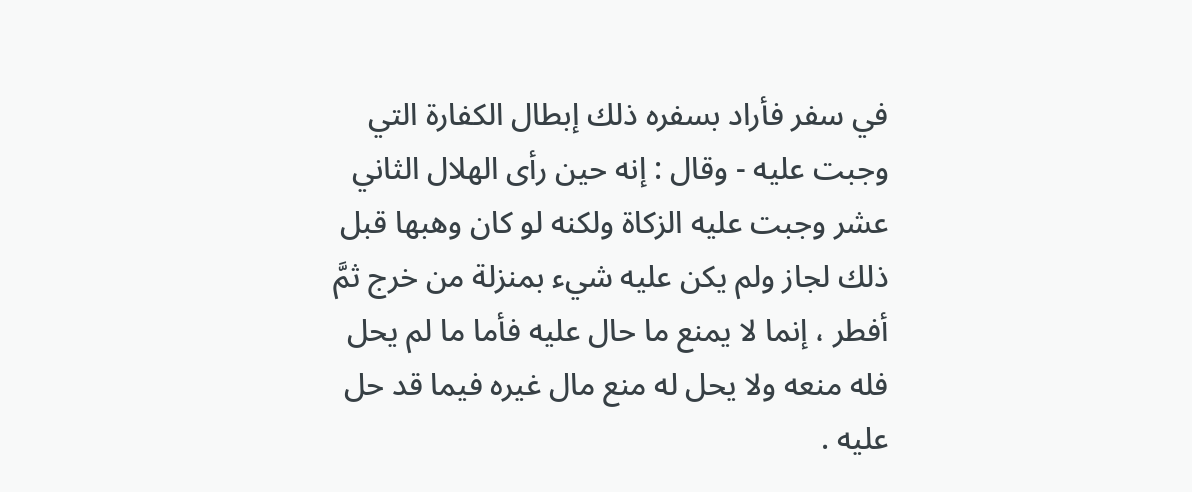في سفر فأراد بسفره ذلك إبطال الكفارة التي وجبت عليه - وقال : إنه حين رأى الهلال الثاني عشر وجبت عليه الزكاة ولكنه لو كان وهبها قبل ذلك لجاز ولم يكن عليه شيء بمنزلة من خرج ثمَّ أفطر ، إنما لا يمنع ما حال عليه فأما ما لم يحل فله منعه ولا يحل له منع مال غيره فيما قد حل عليه .